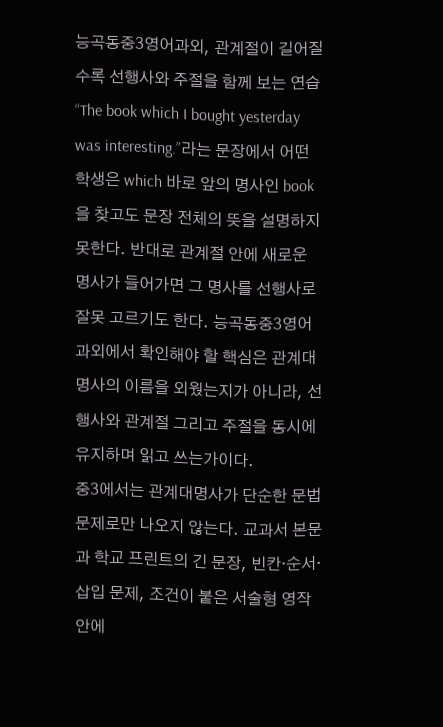능곡동중3영어과외, 관계절이 길어질수록 선행사와 주절을 함께 보는 연습
“The book which I bought yesterday was interesting.”라는 문장에서 어떤 학생은 which 바로 앞의 명사인 book을 찾고도 문장 전체의 뜻을 설명하지 못한다. 반대로 관계절 안에 새로운 명사가 들어가면 그 명사를 선행사로 잘못 고르기도 한다. 능곡동중3영어과외에서 확인해야 할 핵심은 관계대명사의 이름을 외웠는지가 아니라, 선행사와 관계절 그리고 주절을 동시에 유지하며 읽고 쓰는가이다.
중3에서는 관계대명사가 단순한 문법 문제로만 나오지 않는다. 교과서 본문과 학교 프린트의 긴 문장, 빈칸·순서·삽입 문제, 조건이 붙은 서술형 영작 안에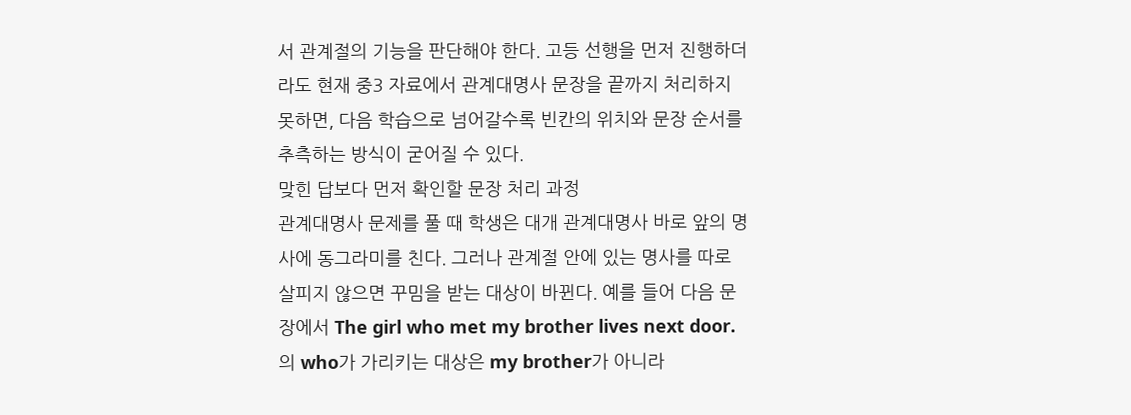서 관계절의 기능을 판단해야 한다. 고등 선행을 먼저 진행하더라도 현재 중3 자료에서 관계대명사 문장을 끝까지 처리하지 못하면, 다음 학습으로 넘어갈수록 빈칸의 위치와 문장 순서를 추측하는 방식이 굳어질 수 있다.
맞힌 답보다 먼저 확인할 문장 처리 과정
관계대명사 문제를 풀 때 학생은 대개 관계대명사 바로 앞의 명사에 동그라미를 친다. 그러나 관계절 안에 있는 명사를 따로 살피지 않으면 꾸밈을 받는 대상이 바뀐다. 예를 들어 다음 문장에서 The girl who met my brother lives next door.
의 who가 가리키는 대상은 my brother가 아니라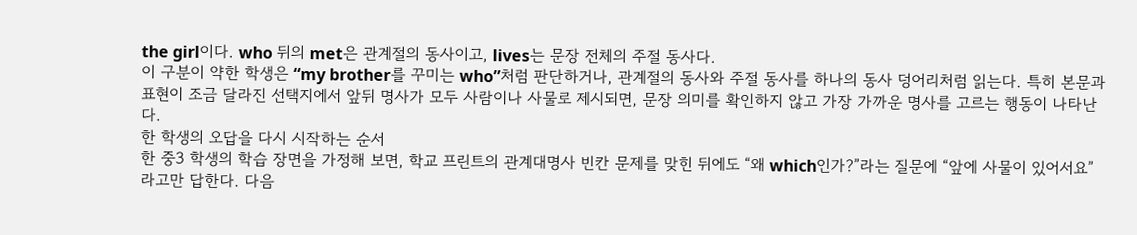the girl이다. who 뒤의 met은 관계절의 동사이고, lives는 문장 전체의 주절 동사다.
이 구분이 약한 학생은 “my brother를 꾸미는 who”처럼 판단하거나, 관계절의 동사와 주절 동사를 하나의 동사 덩어리처럼 읽는다. 특히 본문과 표현이 조금 달라진 선택지에서 앞뒤 명사가 모두 사람이나 사물로 제시되면, 문장 의미를 확인하지 않고 가장 가까운 명사를 고르는 행동이 나타난다.
한 학생의 오답을 다시 시작하는 순서
한 중3 학생의 학습 장면을 가정해 보면, 학교 프린트의 관계대명사 빈칸 문제를 맞힌 뒤에도 “왜 which인가?”라는 질문에 “앞에 사물이 있어서요”라고만 답한다. 다음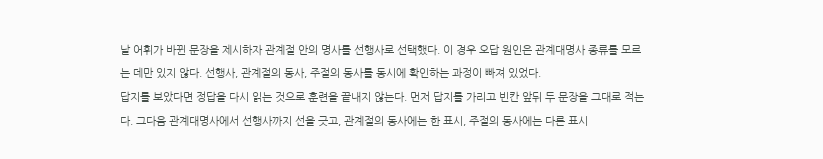날 어휘가 바뀐 문장을 제시하자 관계절 안의 명사를 선행사로 선택했다. 이 경우 오답 원인은 관계대명사 종류를 모르는 데만 있지 않다. 선행사, 관계절의 동사, 주절의 동사를 동시에 확인하는 과정이 빠져 있었다.
답지를 보았다면 정답을 다시 읽는 것으로 훈련을 끝내지 않는다. 먼저 답지를 가리고 빈칸 앞뒤 두 문장을 그대로 적는다. 그다음 관계대명사에서 선행사까지 선을 긋고, 관계절의 동사에는 한 표시, 주절의 동사에는 다른 표시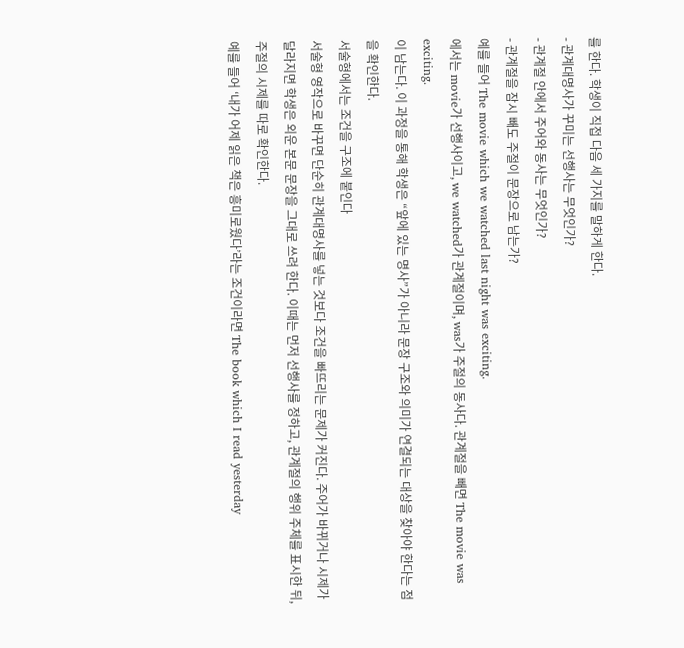를 한다. 학생이 직접 다음 세 가지를 말하게 한다.
- 관계대명사가 꾸미는 선행사는 무엇인가?
- 관계절 안에서 주어와 동사는 무엇인가?
- 관계절을 잠시 빼도 주절이 문장으로 남는가?
예를 들어 The movie which we watched last night was exciting.
에서는 movie가 선행사이고, we watched가 관계절이며, was가 주절의 동사다. 관계절을 빼면 The movie was exciting.
이 남는다. 이 과정을 통해 학생은 “앞에 있는 명사”가 아니라 문장 구조와 의미가 연결되는 대상을 찾아야 한다는 점을 확인한다.
서술형에서는 조건을 구조에 붙인다
서술형 영작으로 바꾸면 단순히 관계대명사를 넣는 것보다 조건을 빠뜨리는 문제가 커진다. 주어가 바뀌거나 시제가 달라지면 학생은 외운 본문 문장을 그대로 쓰려 한다. 이때는 먼저 선행사를 정하고, 관계절의 행위 주체를 표시한 뒤, 주절의 시제를 따로 확인한다.
예를 들어 ‘내가 어제 읽은 책은 흥미로웠다’라는 조건이라면 The book which I read yesterday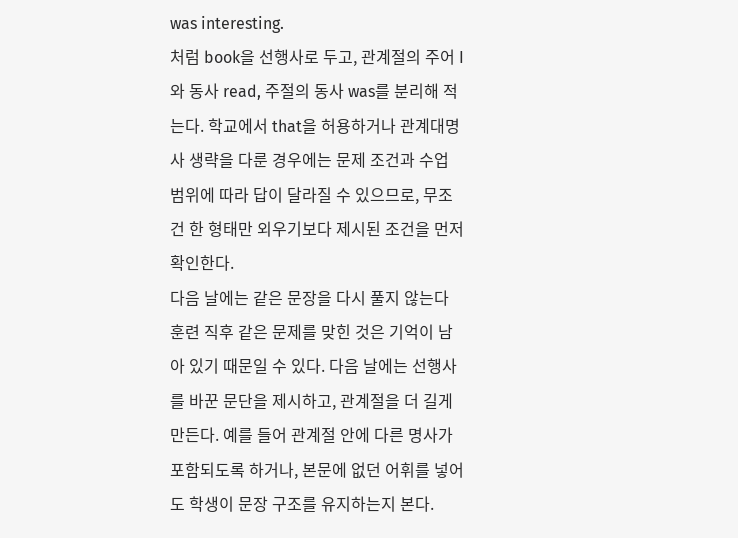was interesting.
처럼 book을 선행사로 두고, 관계절의 주어 I와 동사 read, 주절의 동사 was를 분리해 적는다. 학교에서 that을 허용하거나 관계대명사 생략을 다룬 경우에는 문제 조건과 수업 범위에 따라 답이 달라질 수 있으므로, 무조건 한 형태만 외우기보다 제시된 조건을 먼저 확인한다.
다음 날에는 같은 문장을 다시 풀지 않는다
훈련 직후 같은 문제를 맞힌 것은 기억이 남아 있기 때문일 수 있다. 다음 날에는 선행사를 바꾼 문단을 제시하고, 관계절을 더 길게 만든다. 예를 들어 관계절 안에 다른 명사가 포함되도록 하거나, 본문에 없던 어휘를 넣어도 학생이 문장 구조를 유지하는지 본다.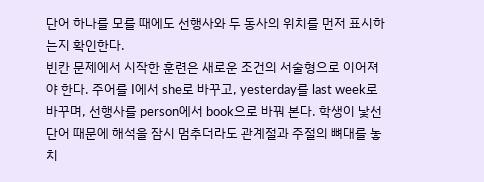단어 하나를 모를 때에도 선행사와 두 동사의 위치를 먼저 표시하는지 확인한다.
빈칸 문제에서 시작한 훈련은 새로운 조건의 서술형으로 이어져야 한다. 주어를 I에서 she로 바꾸고, yesterday를 last week로 바꾸며, 선행사를 person에서 book으로 바꿔 본다. 학생이 낯선 단어 때문에 해석을 잠시 멈추더라도 관계절과 주절의 뼈대를 놓치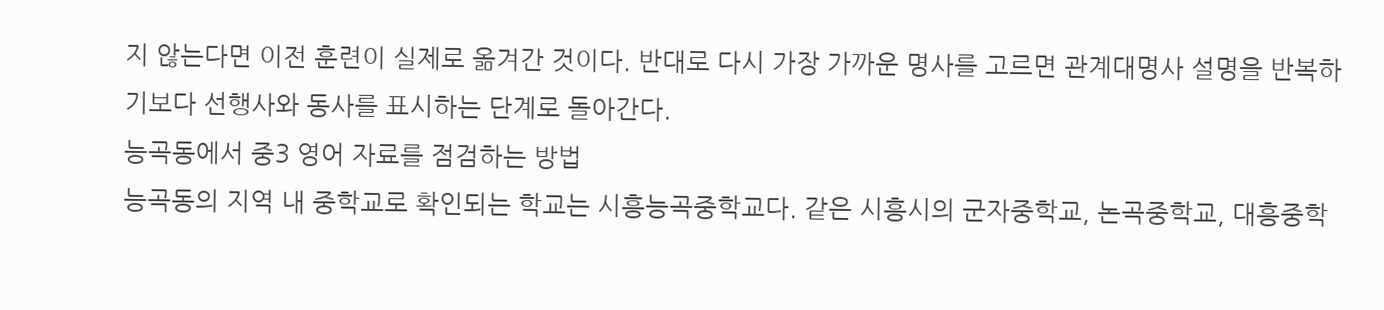지 않는다면 이전 훈련이 실제로 옮겨간 것이다. 반대로 다시 가장 가까운 명사를 고르면 관계대명사 설명을 반복하기보다 선행사와 동사를 표시하는 단계로 돌아간다.
능곡동에서 중3 영어 자료를 점검하는 방법
능곡동의 지역 내 중학교로 확인되는 학교는 시흥능곡중학교다. 같은 시흥시의 군자중학교, 논곡중학교, 대흥중학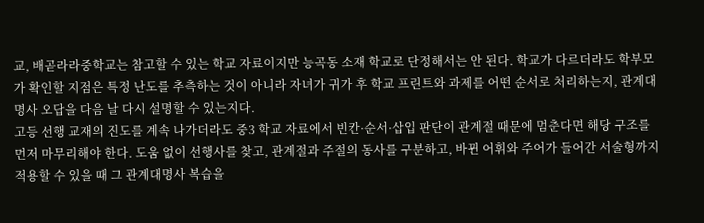교, 배곧라라중학교는 참고할 수 있는 학교 자료이지만 능곡동 소재 학교로 단정해서는 안 된다. 학교가 다르더라도 학부모가 확인할 지점은 특정 난도를 추측하는 것이 아니라 자녀가 귀가 후 학교 프린트와 과제를 어떤 순서로 처리하는지, 관계대명사 오답을 다음 날 다시 설명할 수 있는지다.
고등 선행 교재의 진도를 계속 나가더라도 중3 학교 자료에서 빈칸·순서·삽입 판단이 관계절 때문에 멈춘다면 해당 구조를 먼저 마무리해야 한다. 도움 없이 선행사를 찾고, 관계절과 주절의 동사를 구분하고, 바뀐 어휘와 주어가 들어간 서술형까지 적용할 수 있을 때 그 관계대명사 복습을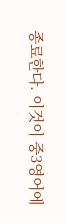종료한다. 이것이 중3영어에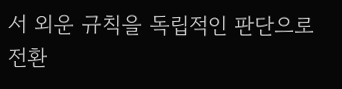서 외운 규칙을 독립적인 판단으로 전환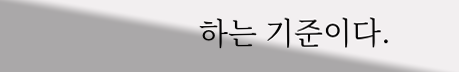하는 기준이다.